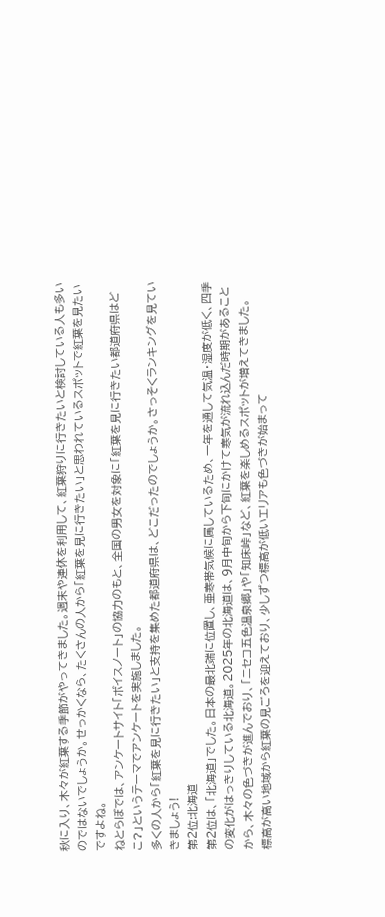秋に入り、木々が紅葉する季節がやってきました。週末や連休を利用して、紅葉狩りに行きたいと検討している人も多いのではないでしょうか。せっかくなら、たくさんの人から「紅葉を見に行きたい」と思われているスポットで紅葉を見たいですよね。
ねとらぼでは、アンケートサイト「ボイスノート」の協力のもと、全国の男女を対象に「紅葉を見に行きたい都道府県はどこ?」というテーマでアンケートを実施しました。
多くの人から「紅葉を見に行きたい」と支持を集めた都道府県は、どこだったのでしょうか。さっそくランキングを見ていきましょう!
第2位:北海道
第2位は、「北海道」でした。日本の最北端に位置し、亜寒帯気候に属しているため、一年を通して気温・湿度が低く、四季の変化がはっきりしている北海道。2025年の北海道は、9月中旬から下旬にかけて寒気が流れ込んだ時期があることから、木々の色づきが進んでおり、「ニセコ五色温泉郷」や「知床峠」など、紅葉を楽しめるスポットが増えてきました。
標高が高い地域から紅葉の見ごろを迎えており、少しずつ標高が低いエリアも色づきが始まって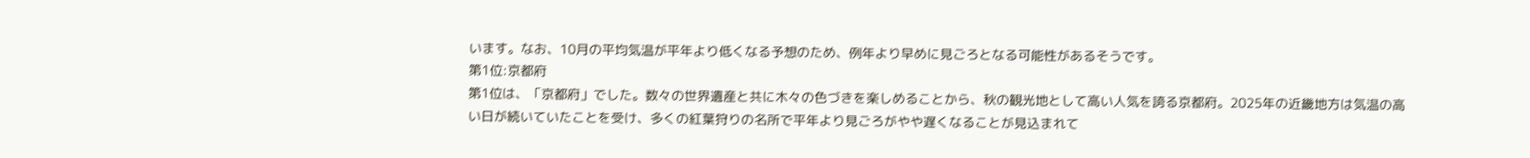います。なお、10月の平均気温が平年より低くなる予想のため、例年より早めに見ごろとなる可能性があるそうです。
第1位:京都府
第1位は、「京都府」でした。数々の世界遺産と共に木々の色づきを楽しめることから、秋の観光地として高い人気を誇る京都府。2025年の近畿地方は気温の高い日が続いていたことを受け、多くの紅葉狩りの名所で平年より見ごろがやや遅くなることが見込まれて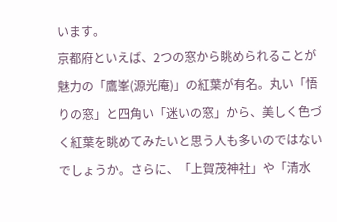います。
京都府といえば、2つの窓から眺められることが魅力の「鷹峯(源光庵)」の紅葉が有名。丸い「悟りの窓」と四角い「迷いの窓」から、美しく色づく紅葉を眺めてみたいと思う人も多いのではないでしょうか。さらに、「上賀茂神社」や「清水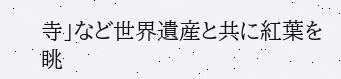寺」など世界遺産と共に紅葉を眺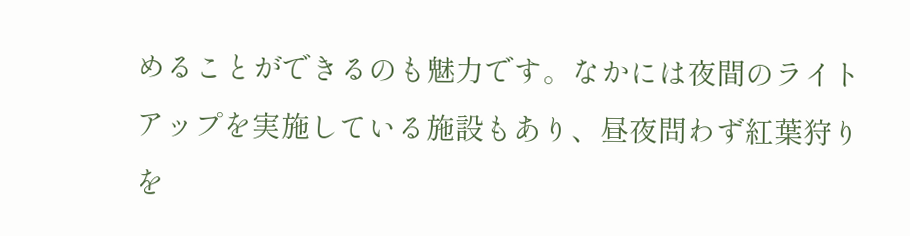めることができるのも魅力です。なかには夜間のライトアップを実施している施設もあり、昼夜問わず紅葉狩りを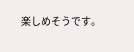楽しめそうです。